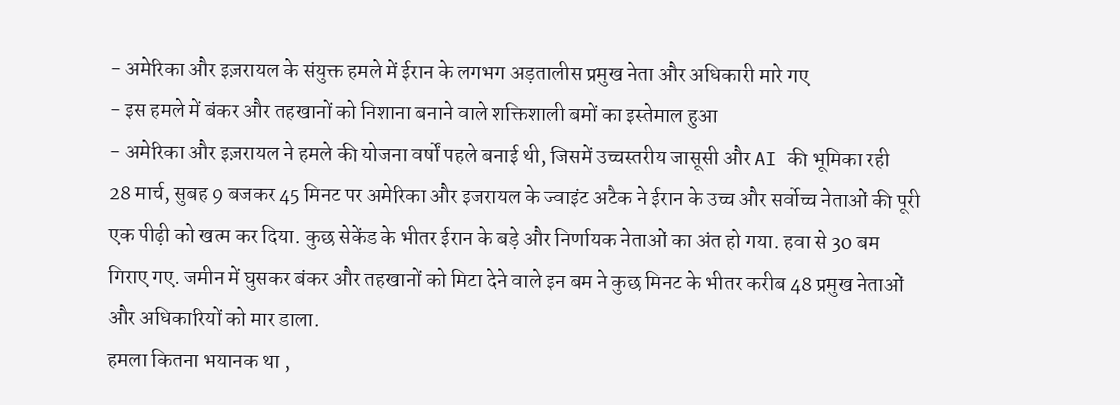- अमेरिका और इज़रायल के संयुक्त हमले में ईरान के लगभग अड़तालीस प्रमुख नेता और अधिकारी मारे गए
- इस हमले में बंकर और तहखानों को निशाना बनाने वाले शक्तिशाली बमों का इस्तेमाल हुआ
- अमेरिका और इज़रायल ने हमले की योजना वर्षों पहले बनाई थी, जिसमें उच्चस्तरीय जासूसी और AI की भूमिका रही
28 मार्च, सुबह 9 बजकर 45 मिनट पर अमेरिका और इजरायल के ज्वाइंट अटैक ने ईरान के उच्च और सर्वोच्च नेताओं की पूरी एक पीढ़ी को खत्म कर दिया. कुछ सेकेंड के भीतर ईरान के बड़े और निर्णायक नेताओं का अंत हो गया. हवा से 30 बम गिराए गए. जमीन में घुसकर बंकर और तहखानों को मिटा देने वाले इन बम ने कुछ मिनट के भीतर करीब 48 प्रमुख नेताओं और अधिकारियों को मार डाला.
हमला कितना भयानक था ,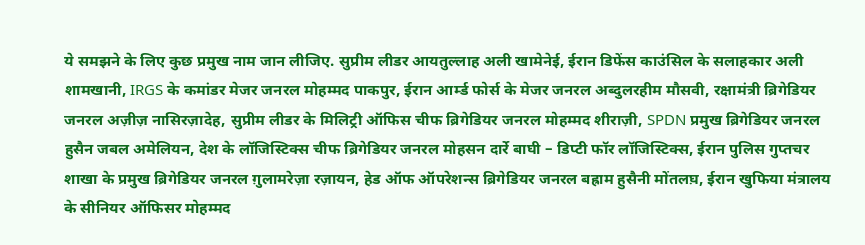ये समझने के लिए कुछ प्रमुख नाम जान लीजिए. सुप्रीम लीडर आयतुल्लाह अली खामेनेई, ईरान डिफेंस काउंसिल के सलाहकार अली शामखानी, IRGS के कमांडर मेजर जनरल मोहम्मद पाकपुर, ईरान आर्म्ड फोर्स के मेजर जनरल अब्दुलरहीम मौसवी, रक्षामंत्री ब्रिगेडियर जनरल अज़ीज़ नासिरज़ादेह, सुप्रीम लीडर के मिलिट्री ऑफिस चीफ ब्रिगेडियर जनरल मोहम्मद शीराज़ी, SPDN प्रमुख ब्रिगेडियर जनरल हुसैन जबल अमेलियन, देश के लॉजिस्टिक्स चीफ ब्रिगेडियर जनरल मोहसन दार्रे बाघी – डिप्टी फॉर लॉजिस्टिक्स, ईरान पुलिस गुप्तचर शाखा के प्रमुख ब्रिगेडियर जनरल ग़ुलामरेज़ा रज़ायन, हेड ऑफ ऑपरेशन्स ब्रिगेडियर जनरल बह्राम हुसैनी मोंतलघ़, ईरान खुफिया मंत्रालय के सीनियर ऑफिसर मोहम्मद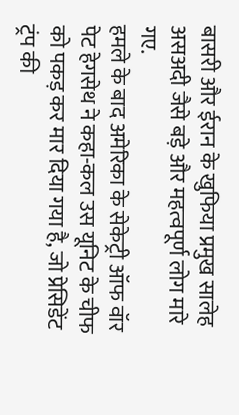बासरी और ईरान के खुफिया प्रमुख सालेह असअदी जैसे बड़े और महत्वपूर्ण लोग मारे गए.
हमले के बाद अमेरिका के सेकेट्री ऑफ वॉर पेट हेगसेथ ने कहा-कल उस यूनिट के चीफ को पकड़ कर मार दिया गया है, जो प्रेसिडेंट ट्रंप की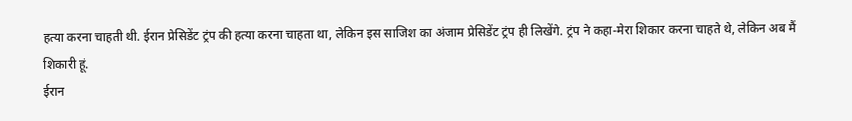हत्या करना चाहती थी. ईरान प्रेसिडेंट ट्रंप की हत्या करना चाहता था, लेकिन इस साजिश का अंजाम प्रेसिडेंट ट्रंप ही लिखेंगे. ट्रंप ने कहा-मेरा शिकार करना चाहते थे, लेकिन अब मैं शिकारी हूं.
ईरान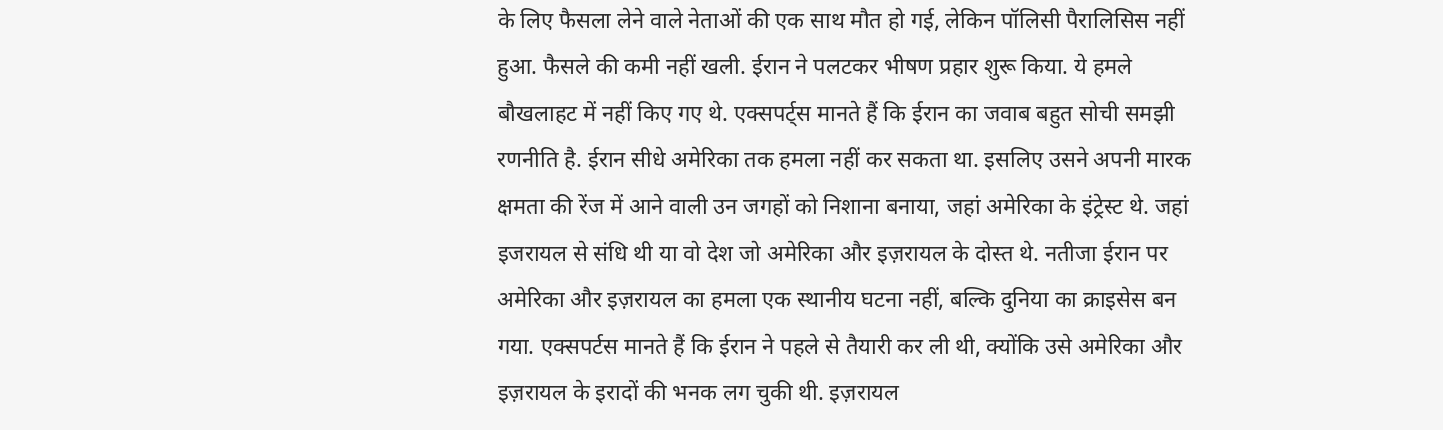के लिए फैसला लेने वाले नेताओं की एक साथ मौत हो गई, लेकिन पॉलिसी पैरालिसिस नहीं हुआ. फैसले की कमी नहीं खली. ईरान ने पलटकर भीषण प्रहार शुरू किया. ये हमले बौखलाहट में नहीं किए गए थे. एक्सपर्ट्स मानते हैं कि ईरान का जवाब बहुत सोची समझी रणनीति है. ईरान सीधे अमेरिका तक हमला नहीं कर सकता था. इसलिए उसने अपनी मारक क्षमता की रेंज में आने वाली उन जगहों को निशाना बनाया, जहां अमेरिका के इंट्रेस्ट थे. जहां इजरायल से संधि थी या वो देश जो अमेरिका और इज़रायल के दोस्त थे. नतीजा ईरान पर अमेरिका और इज़रायल का हमला एक स्थानीय घटना नहीं, बल्कि दुनिया का क्राइसेस बन गया. एक्सपर्टस मानते हैं कि ईरान ने पहले से तैयारी कर ली थी, क्योंकि उसे अमेरिका और इज़रायल के इरादों की भनक लग चुकी थी. इज़रायल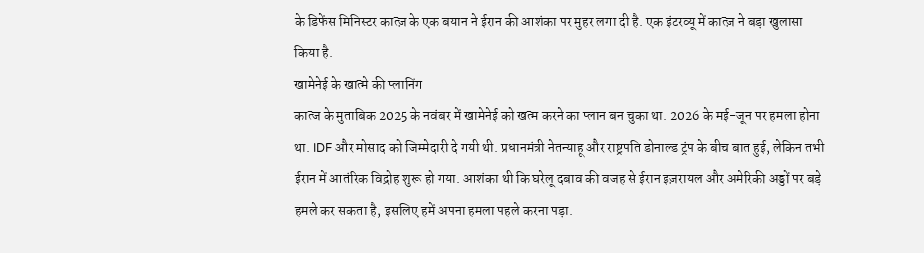के डिफेंस मिनिस्टर कात्ज़ के एक बयान ने ईरान की आशंका पर मुहर लगा दी है. एक इंटरव्यू में कात्ज़ ने बड़ा खुलासा किया है.
खामेनेई के खात्मे की प्लानिंग
कात्ज के मुताबिक 2025 के नवंबर में खामेनेई को खत्म करने का प्लान बन चुका था. 2026 के मई-जून पर हमला होना था. IDF और मोसाद को जिम्मेदारी दे गयी थी. प्रधानमंत्री नेतन्याहू और राष्ट्रपति डोनाल्ड ट्रंप के बीच बात हुई, लेकिन तभी ईरान में आतंरिक विद्रोह शुरू हो गया. आशंका थी कि घरेलू दबाव की वजह से ईरान इज़रायल और अमेरिकी अड्डों पर बड़े हमले कर सकता है, इसलिए हमें अपना हमला पहले करना पड़ा.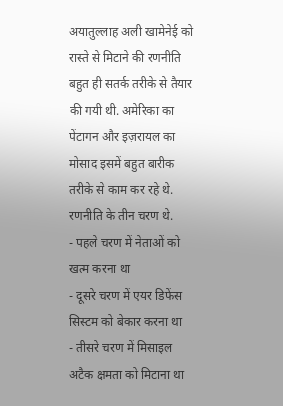अयातुल्लाह अली खामेनेई को रास्ते से मिटाने की रणनीति बहुत ही सतर्क तरीके से तैयार की गयी थी. अमेरिका का पेंटागन और इज़रायल का मोसाद इसमें बहुत बारीक तरीके से काम कर रहे थे. रणनीति के तीन चरण थे.
- पहले चरण में नेताओं को खत्म करना था
- दूसरे चरण में एयर डिफेंस सिस्टम को बेकार करना था
- तीसरे चरण में मिसाइल अटैक क्षमता को मिटाना था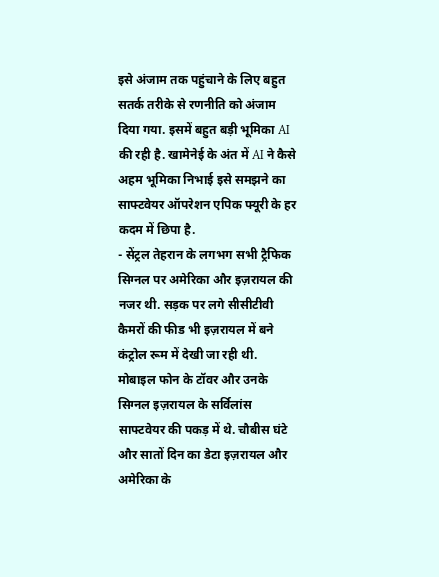इसे अंजाम तक पहुंचाने के लिए बहुत सतर्क तरीके से रणनीति को अंजाम दिया गया. इसमें बहुत बड़ी भूमिका AI की रही है. खामेनेई के अंत में AI ने कैसे अहम भूमिका निभाई इसे समझने का साफ्टवेयर ऑपरेशन एपिक फ्यूरी के हर कदम में छिपा है.
- सेंट्रल तेहरान के लगभग सभी ट्रैफिक सिग्नल पर अमेरिका और इज़रायल की नजर थी. सड़क पर लगे सीसीटीवी कैमरों की फीड भी इज़रायल में बने कंट्रोल रूम में देखी जा रही थी. मोबाइल फोन के टॉवर और उनके सिग्नल इज़रायल के सर्विलांस साफ्टवेयर की पकड़ में थे. चौबीस घंटे और सातों दिन का डेटा इज़रायल और अमेरिका के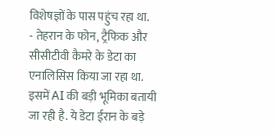विशेषज्ञों के पास पहुंच रहा था.
- तेहरान के फोन, ट्रैफिक और सीसीटीवी कैमरे के डेटा का एनालिसिस किया जा रहा था. इसमें AI की बड़ी भूमिका बतायी जा रही है. ये डेटा ईरान के बड़े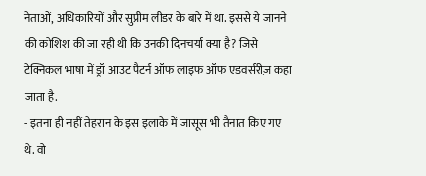नेताओं, अधिकारियों और सुप्रीम लीडर के बारे में था. इससे ये जानने की कोशिश की जा रही थी कि उनकी दिनचर्या क्या है? जिसे टेक्निकल भाषा में ड्रॉ आउट पैटर्न ऑफ लाइफ ऑफ एडवर्सरीज़ कहा जाता है.
- इतना ही नहीं तेहरान के इस इलाके में जासूस भी तैनात किए गए थे. वो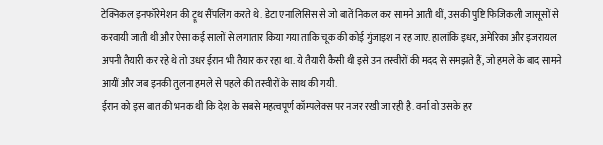टेक्निकल इनफॉरेमेशन की ट्रूथ सैंपलिंग करते थे. डेटा एनालिसिस से जो बातें निकल कर सामने आती थीं, उसकी पुष्टि फिजिकली जासूसों से करवायी जाती थी और ऐसा कई सालों से लगातार किया गया ताकि चूक की कोई गुंजाइश न रह जाए. हालांकि इधर, अमेरिका और इजरायल अपनी तैयारी कर रहे थे तो उधर ईरान भी तैयार कर रहा था. ये तैयारी कैसी थी इसे उन तस्वीरों की मदद से समझते हैं, जो हमले के बाद सामने आयीं और जब इनकी तुलना हमले से पहले की तस्वीरों के साथ की गयी.
ईरान को इस बात की भनक थी कि देश के सबसे महत्वपूर्ण कॉम्पलेक्स पर नजर रखी जा रही है. वर्ना वो उसके हर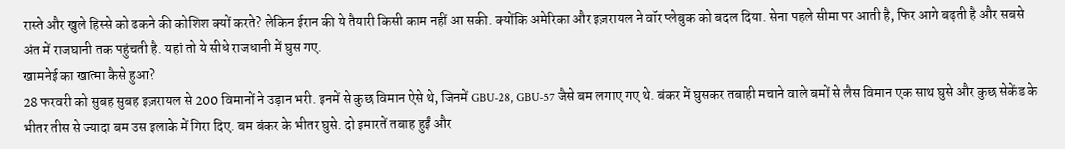रास्ते और खुले हिस्से को ढकने की कोशिश क्यों करते? लेकिन ईरान की ये तैयारी किसी काम नहीं आ सकी. क्योंकि अमेरिका और इज़रायल ने वॉर प्लेबुक को बदल दिया. सेना पहले सीमा पर आती है, फिर आगे बढ़ती है और सबसे अंत में राजघानी तक पहुंचती है. यहां तो ये सीधे राजधानी में घुस गए.
खामनेई का खात्मा कैसे हुआ?
28 फरवरी को सुबह सुबह इज़रायल से 200 विमानों ने उड़ान भरी. इनमें से कुछ विमान ऐसे थे, जिनमें GBU-28, GBU-57 जैसे बम लगाए गए थे. बंकर में घुसकर तबाही मचाने वाले बमों से लैस विमान एक साथ घुसे और कुछ सेकेंड के भीतर तीस से ज्यादा बम उस इलाके में गिरा दिए. बम बंकर के भीतर घुसे. दो इमारतें तबाह हुईं और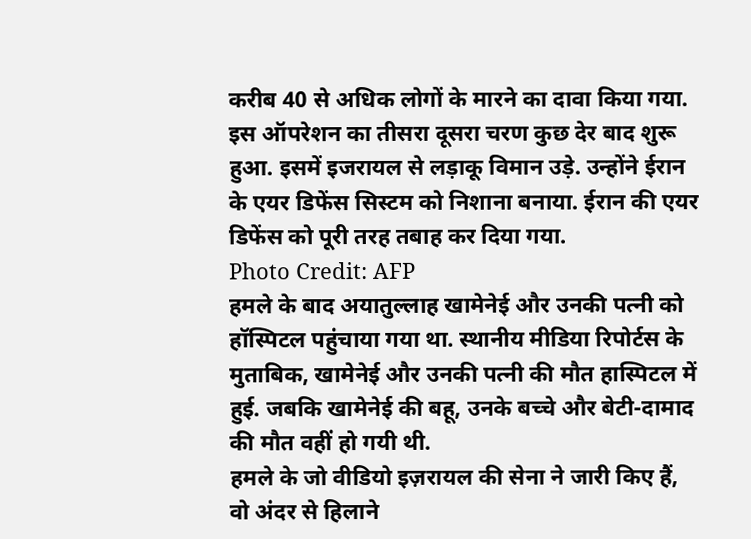करीब 40 से अधिक लोगों के मारने का दावा किया गया. इस ऑपरेशन का तीसरा दूसरा चरण कुछ देर बाद शुरू हुआ. इसमें इजरायल से लड़ाकू विमान उड़े. उन्होंने ईरान के एयर डिफेंस सिस्टम को निशाना बनाया. ईरान की एयर डिफेंस को पूरी तरह तबाह कर दिया गया.
Photo Credit: AFP
हमले के बाद अयातुल्लाह खामेनेई और उनकी पत्नी को हॉस्पिटल पहुंचाया गया था. स्थानीय मीडिया रिपोर्टस के मुताबिक, खामेनेई और उनकी पत्नी की मौत हास्पिटल में हुई. जबकि खामेनेई की बहू, उनके बच्चे और बेटी-दामाद की मौत वहीं हो गयी थी.
हमले के जो वीडियो इज़रायल की सेना ने जारी किए हैं, वो अंदर से हिलाने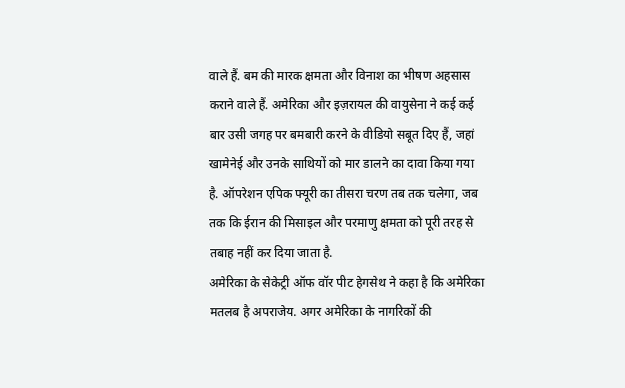वाले हैं. बम की मारक क्षमता और विनाश का भीषण अहसास कराने वाले हैं. अमेरिका और इज़रायल की वायुसेना ने कई कई बार उसी जगह पर बमबारी करने के वीडियो सबूत दिए हैं, जहां खामेनेई और उनके साथियों को मार डालने का दावा किया गया है. ऑपरेशन एपिक फ्यूरी का तीसरा चरण तब तक चलेगा, जब तक कि ईरान की मिसाइल और परमाणु क्षमता को पूरी तरह से तबाह नहीं कर दिया जाता है.
अमेरिका के सेकेट्री ऑफ वॉर पीट हेगसेथ ने कहा है कि अमेरिका मतलब है अपराजेय. अगर अमेरिका के नागरिकों की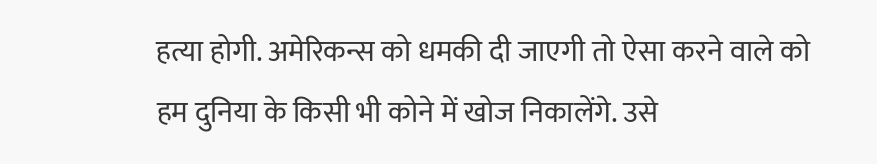हत्या होगी. अमेरिकन्स को धमकी दी जाएगी तो ऐसा करने वाले को हम दुनिया के किसी भी कोने में खोज निकालेंगे. उसे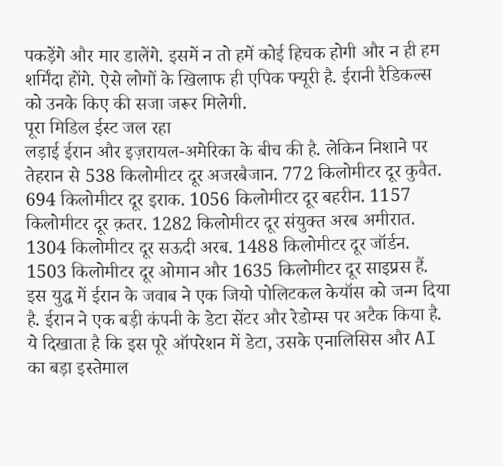पकड़ेंगे और मार डालेंगे. इसमें न तो हमें कोई हिचक होगी और न ही हम शर्मिंदा होंगे. ऐसे लोगों के खिलाफ ही एपिक फ्यूरी है. ईरानी रैडिकल्स को उनके किए की सजा जरूर मिलेगी.
पूरा मिडिल ईस्ट जल रहा
लड़ाई ईरान और इज़रायल-अमेरिका के बीच की है. लेकिन निशाने पर तेहरान से 538 किलोमीटर दूर अजरबैजान. 772 किलोमीटर दूर कुवैत. 694 किलोमीटर दूर इराक. 1056 किलोमीटर दूर बहरीन. 1157 किलोमीटर दूर क़तर. 1282 किलोमीटर दूर संयुक्त अरब अमीरात. 1304 किलोमीटर दूर सऊदी अरब. 1488 किलोमीटर दूर जॉर्डन. 1503 किलोमीटर दूर ओमान और 1635 किलोमीटर दूर साइप्रस हैं.
इस युद्ध में ईरान के जवाब ने एक जियो पोलिटकल केयॉस को जन्म दिया है. ईरान ने एक बड़ी कंपनी के डेटा सेंटर और रेडोम्स पर अटैक किया है. ये दिखाता है कि इस पूरे ऑपरेशन में डेटा, उसके एनालिसिस और AI का बड़ा इस्तेमाल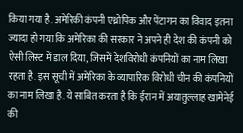किया गया है. अमेरिकी कंपनी एथ्रोपिक और पेंटागन का विवाद इतना ज्यादा हो गया कि अमेरिका की सरकार ने अपने ही देश की कंपनी को ऐसी लिस्ट में डाल दिया, जिसमें देशविरोधी कंपनियों का नाम लिखा रहता है. इस सूची में अमेरिका के व्यापारिक विरोधी चीन की कंपनियों का नाम लिखा है. ये साबित करता है कि ईरान में अयातुल्लाह खामेनेई की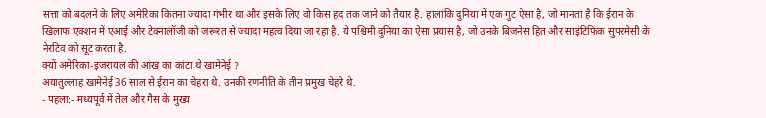सत्ता को बदलने के लिए अमेरिका कितना ज्यादा गंभीर था और इसके लिए वो किस हद तक जाने को तैयार है. हालांकि दुनिया में एक गुट ऐसा है, जो मानता है कि ईरान के खिलाफ एक्शन में एआई और टेक्नालॉजी को जरूरत से ज्यादा महत्व दिया जा रहा है. ये पश्चिमी दुनिया का ऐसा प्रयास है, जो उनके बिजनेस हित और साइंटिफिक सुपरमेसी के नेरटिव को सूट करता है.
क्यों अमेरिका-इजरायल की आंख का कांटा थे खामेनेई ?
अयातुल्लाह खामेनेई 36 साल से ईरान का चेहरा थे. उनकी रणनीति के तीन प्रमुख चेहरे थे.
- पहला:- मध्यपूर्व में तेल और गैस के मुख्य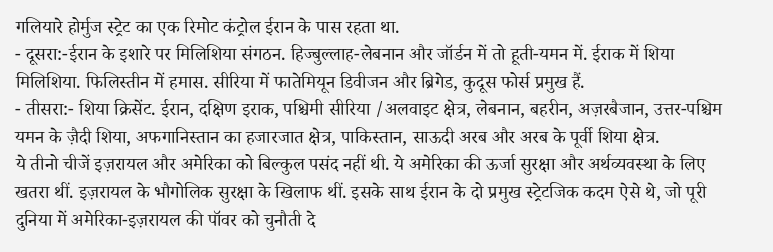गलियारे होर्मुज स्ट्रेट का एक रिमोट कंट्रोल ईरान के पास रहता था.
- दूसरा:-ईरान के इशारे पर मिलिशिया संगठन. हिज्बुल्लाह-लेबनान और जॉर्डन में तो हूती-यमन में. ईराक में शिया मिलिशिया. फिलिस्तीन में हमास. सीरिया में फातेमियून डिवीजन और ब्रिगेड, कुदूस फोर्स प्रमुख हैं.
- तीसरा:- शिया क्रिसेंट. ईरान, दक्षिण इराक, पश्चिमी सीरिया /अलवाइट क्षेत्र, लेबनान, बहरीन, अज़रबैजान, उत्तर-पश्चिम यमन के ज़ैदी शिया, अफगानिस्तान का हजारजात क्षेत्र, पाकिस्तान, साऊदी अरब और अरब के पूर्वी शिया क्षेत्र.
ये तीनो चीजें इज़रायल और अमेरिका को बिल्कुल पसंद नहीं थी. ये अमेरिका की ऊर्जा सुरक्षा और अर्थव्यवस्था के लिए खतरा थीं. इज़रायल के भौगोलिक सुरक्षा के खिलाफ थीं. इसके साथ ईरान के दो प्रमुख स्ट्रेटजिक कदम ऐसे थे, जो पूरी दुनिया में अमेरिका-इज़रायल की पॉवर को चुनौती दे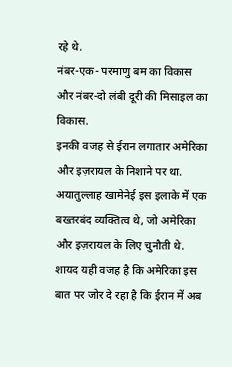रहे थे.
नंबर-एक- परमाणु बम का विकास और नंबर-दो लंबी दूरी की मिसाइल का विकास.
इनकी वजह से ईरान लगातार अमेरिका और इज़रायल के निशाने पर था. अयातुल्लाह खामेनेई इस इलाके में एक बख्तरबंद व्यक्तित्व थे, जो अमेरिका और इज़रायल के लिए चुनौती थे. शायद यही वजह है कि अमेरिका इस बात पर जोर दे रहा है कि ईरान में अब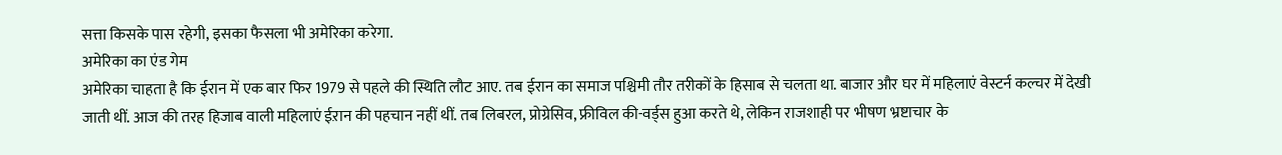सत्ता किसके पास रहेगी, इसका फैसला भी अमेरिका करेगा.
अमेरिका का एंड गेम
अमेरिका चाहता है कि ईरान में एक बार फिर 1979 से पहले की स्थिति लौट आए. तब ईरान का समाज पश्चिमी तौर तरीकों के हिसाब से चलता था. बाजार और घर में महिलाएं वेस्टर्न कल्चर में देखी जाती थीं. आज की तरह हिजाब वाली महिलाएं ईऱान की पहचान नहीं थीं. तब लिबरल, प्रोग्रेसिव, फ्रीविल की-वर्ड्स हुआ करते थे, लेकिन राजशाही पर भीषण भ्रष्टाचार के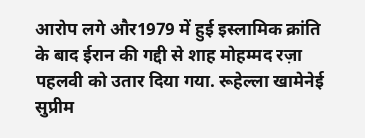आरोप लगे और1979 में हुई इस्लामिक क्रांति के बाद ईरान की गद्दी से शाह मोहम्मद रज़ा पहलवी को उतार दिया गया. रूहेल्ला खामेनेई सुप्रीम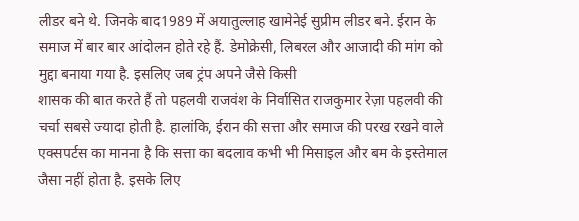लीडर बने थे. जिनके बाद1989 में अयातुल्लाह खामेनेई सुप्रीम लीडर बने. ईरान के समाज में बार बार आंदोलन होते रहे हैं. डेमोक्रेसी, लिबरल और आजादी की मांग को मुद्दा बनाया गया है. इसलिए जब ट्रंप अपने जैसे किसी
शासक की बात करते हैं तो पहलवी राजवंश के निर्वासित राजकुमार रेज़ा पहलवी की चर्चा सबसे ज्यादा होती है. हालांकि, ईरान की सत्ता और समाज की परख रखने वाले एक्सपर्टस का मानना है कि सत्ता का बदलाव कभी भी मिसाइल और बम के इस्तेमाल जैसा नहीं होता है. इसके लिए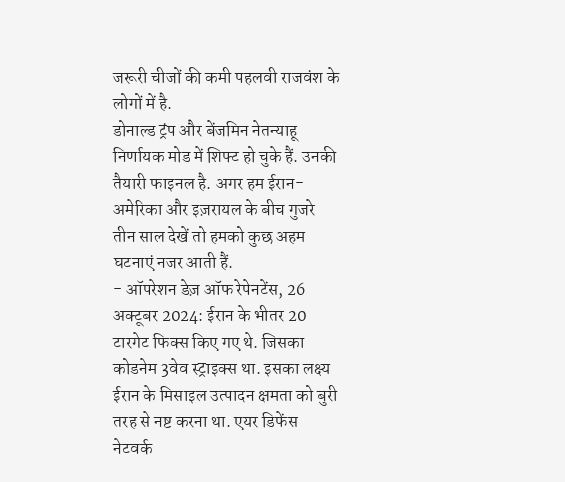जरूरी चीजों की कमी पहलवी राजवंश के लोगों में है.
डोनाल्ड ट्रंप और बेंजमिन नेतन्याहू निर्णायक मोड में शिफ्ट हो चुके हैं. उनकी तैयारी फाइनल है. अगर हम ईरान-अमेरिका और इज़रायल के बीच गुजरे तीन साल देखें तो हमको कुछ अहम घटनाएं नजर आती हैं.
- ऑपरेशन डेज़ ऑफ रेपेनटेंस, 26 अक्टूबर 2024: ईरान के भीतर 20 टारगेट फिक्स किए गए थे. जिसका कोडनेम 3वेव स्ट्राइक्स था. इसका लक्ष्य ईरान के मिसाइल उत्पादन क्षमता को बुरी तरह से नष्ट करना था. एयर डिफेंस नेटवर्क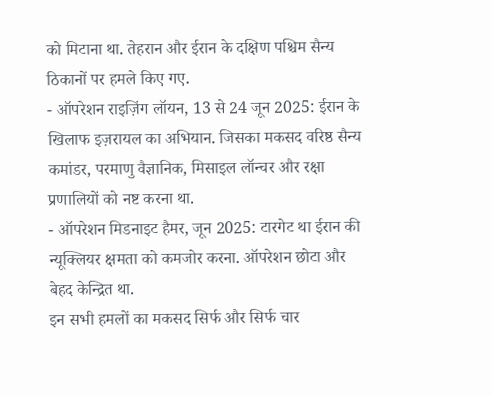को मिटाना था. तेहरान और ईरान के दक्षिण पश्चिम सैन्य ठिकानों पर हमले किए गए.
- ऑपरेशन राइज़िंग लॉयन, 13 से 24 जून 2025: ईरान के खिलाफ इज़रायल का अभियान. जिसका मकसद वरिष्ठ सैन्य कमांडर, परमाणु वैज्ञानिक, मिसाइल लॉन्चर और रक्षा प्रणालियों को नष्ट करना था.
- ऑपरेशन मिडनाइट हैमर, जून 2025: टारगेट था ईरान की न्यूक्लियर क्षमता को कमजोर करना. ऑपरेशन छोटा और बेहद केन्द्रित था.
इन सभी हमलों का मकसद सिर्फ और सिर्फ चार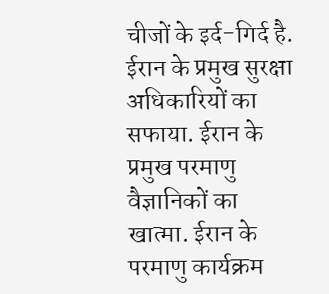चीजों के इर्द-गिर्द है. ईरान के प्रमुख सुरक्षा अधिकारियों का सफाया. ईरान के प्रमुख परमाणु वैज्ञानिकों का खात्मा. ईरान के परमाणु कार्यक्रम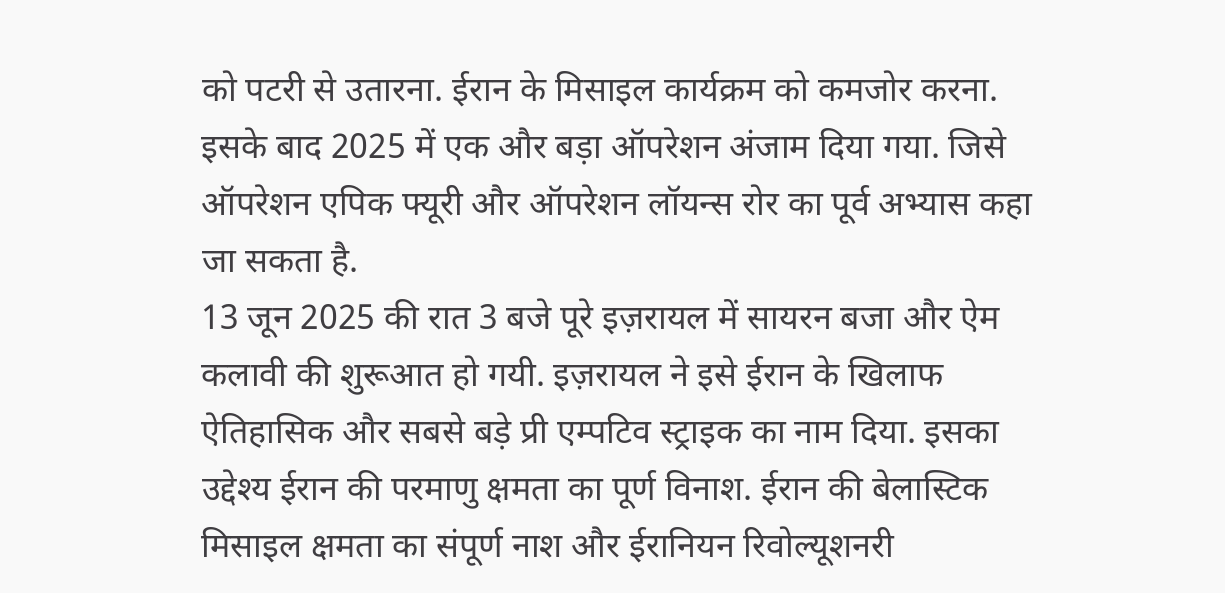को पटरी से उतारना. ईरान के मिसाइल कार्यक्रम को कमजोर करना. इसके बाद 2025 में एक और बड़ा ऑपरेशन अंजाम दिया गया. जिसे ऑपरेशन एपिक फ्यूरी और ऑपरेशन लॉयन्स रोर का पूर्व अभ्यास कहा जा सकता है.
13 जून 2025 की रात 3 बजे पूरे इज़रायल में सायरन बजा और ऐम कलावी की शुरूआत हो गयी. इज़रायल ने इसे ईरान के खिलाफ ऐतिहासिक और सबसे बड़े प्री एम्पटिव स्ट्राइक का नाम दिया. इसका उद्देश्य ईरान की परमाणु क्षमता का पूर्ण विनाश. ईरान की बेलास्टिक मिसाइल क्षमता का संपूर्ण नाश और ईरानियन रिवोल्यूशनरी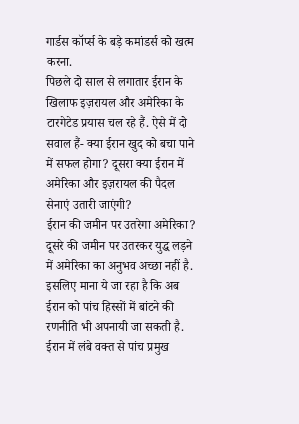गार्डस कॉर्प्स के बड़े कमांडर्स को खत्म करना.
पिछले दो साल से लगातार ईरान के खिलाफ इज़रायल और अमेरिका के टारगेटेड प्रयास चल रहे हैं. ऐसे में दो सवाल हैं- क्या ईरान खुद को बचा पाने में सफल होगा? दूसरा क्या ईरान में अमेरिका और इज़रायल की पैदल सेनाएं उतारी जाएंगी?
ईरान की जमीन पर उतरेगा अमेरिका?
दूसरे की जमीन पर उतरकर युद्ध लड़ने में अमेरिका का अनुभव अच्छा नहीं है. इसलिए माना ये जा रहा है कि अब ईरान को पांच हिस्सों में बांटने की रणनीति भी अपनायी जा सकती है. ईरान में लंबे वक्त से पांच प्रमुख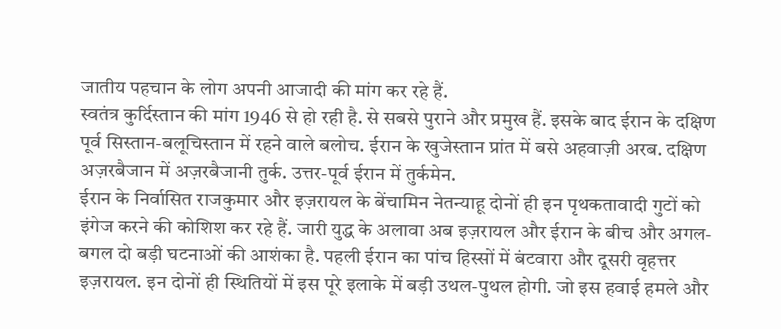जातीय पहचान के लोग अपनी आजादी की मांग कर रहे हैं.
स्वतंत्र कुर्दिस्तान की मांग 1946 से हो रही है. से सबसे पुराने और प्रमुख हैं. इसके बाद ईरान के दक्षिण पूर्व सिस्तान-बलूचिस्तान में रहने वाले बलोच. ईरान के खुजेस्तान प्रांत में बसे अहवाज़ी अरब. दक्षिण अज़रबैजान में अज़रबैजानी तुर्क. उत्तर-पूर्व ईरान में तुर्कमेन.
ईरान के निर्वासित राजकुमार और इज़रायल के बेंचामिन नेतन्याहू दोनों ही इन पृथकतावादी गुटों को इंगेज करने की कोशिश कर रहे हैं. जारी युद्ध के अलावा अब इज़रायल और ईरान के बीच और अगल-बगल दो बड़ी घटनाओं की आशंका है. पहली ईरान का पांच हिस्सों में बंटवारा और दूसरी वृहत्तर इज़रायल. इन दोनों ही स्थितियों में इस पूरे इलाके में बड़ी उथल-पुथल होगी. जो इस हवाई हमले और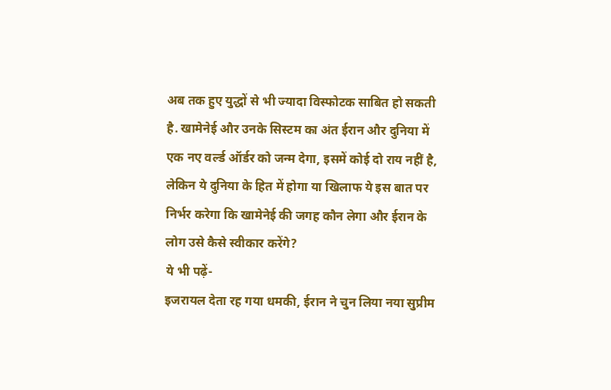अब तक हुए युद्धों से भी ज्यादा विस्फोटक साबित हो सकती है. खामेनेई और उनके सिस्टम का अंत ईरान और दुनिया में एक नए वर्ल्ड ऑर्डर को जन्म देगा, इसमें कोई दो राय नहीं है, लेकिन ये दुनिया के हित में होगा या खिलाफ ये इस बात पर निर्भर करेगा कि खामेनेई की जगह कौन लेगा और ईरान के लोग उसे कैसे स्वीकार करेंगे?
ये भी पढ़ें-
इजरायल देता रह गया धमकी, ईरान ने चुन लिया नया सुप्रीम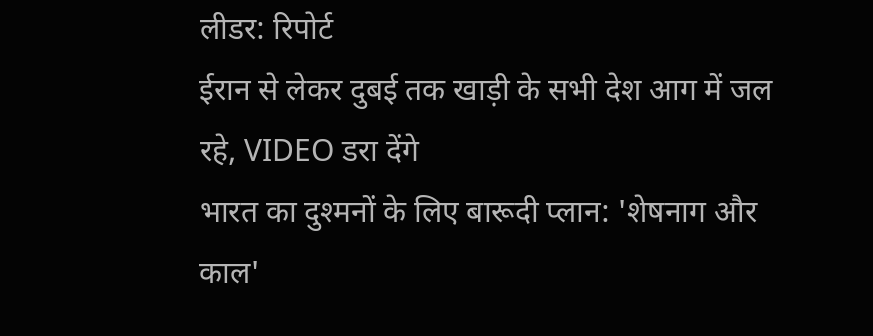लीडर: रिपोर्ट
ईरान से लेकर दुबई तक खाड़ी के सभी देश आग में जल रहे, VIDEO डरा देंगे
भारत का दुश्मनों के लिए बारूदी प्लान: 'शेषनाग और काल'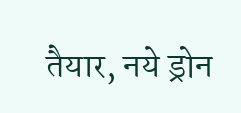तैयार, नये ड्रोन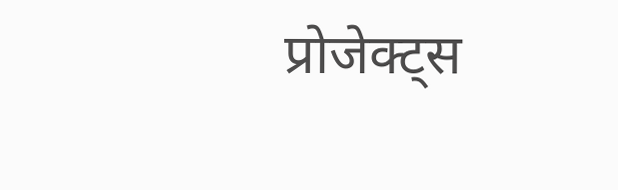प्रोजेक्ट्स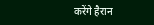करेंगे हैरान